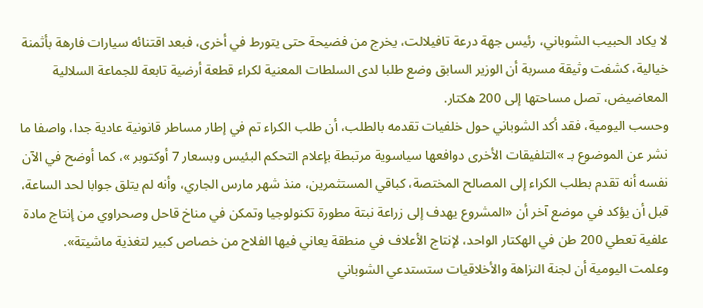لا يكاد الحبيب الشوباني، رئيس جهة درعة تافيلالت، يخرج من فضيحة حتى يتورط في أخرى، فبعد اقتنائه سيارات فارهة بأثمنة خيالية، كشفت وثيقة مسربة أن الوزير السابق وضع طلبا لدى السلطات المعنية لكراء قطعة أرضية تابعة للجماعة السلالية المعاضيض، تصل مساحتها إلى 200 هكتار.
وحسب اليومية، فقد أكد الشوباني حول خلفيات تقدمه بالطلب، أن طلب الكراء تم في إطار مساطر قانونية عادية جدا، واصفا ما نشر عن الموضوع بـ »التلفيقات الأخرى دوافعها سياسوية مرتبطة بإعلام التحكم البئيس وبسعار 7 أوكتوبر »، كما أوضح في الآن نفسه أنه تقدم بطلب الكراء إلى المصالح المختصة، كباقي المستثمرين، منذ شهر مارس الجاري، وأنه لم يتلق جوابا لحد الساعة، قبل أن يؤكد في موضع آخر أن «المشروع يهدف إلى زراعة نبتة مطورة تكنولوجيا وتمكن في مناخ قاحل وصحراوي من إنتاج مادة علفية تعطي 200 طن في الهكتار الواحد، لإنتاج الأعلاف في منطقة يعاني فيها الفلاح من خصاص كبير لتغذية ماشيتة».
وعلمت اليومية أن لجنة النزاهة والأخلاقيات ستستدعي الشوباني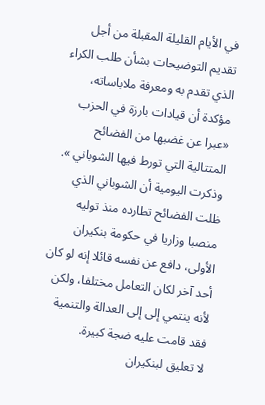في الأيام القليلة المقبلة من أجل تقديم التوضيحات بشأن طلب الكراء الذي تقدم به ومعرفة ملاباساته، مؤكدة أن قيادات بارزة في الحزب «عبرا عن غضبها من الفضائح المتتالية التي تورط فيها الشوباني ».
وذكرت اليومية أن الشوباني الذي ظلت الفضائح تطارده منذ توليه منصبا وزاريا في حكومة بنكيران الأولى، دافع عن نفسه قائلا إنه لو كان أحد آخر لكان التعامل مختلفا، ولكن لأنه ينتمي إلى إلى العدالة والتنمية فقد قامت عليه ضجة كبيرة.
لا تعليق لبنكيران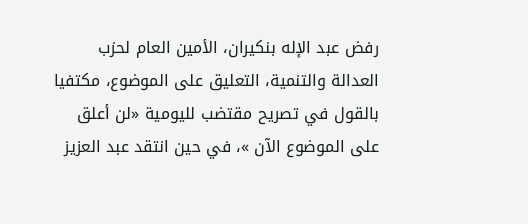رفض عبد الإله بنكيران، الأمين العام لحزب العدالة والتنمية، التعليق على الموضوع، مكتفيا بالقول في تصريح مقتضب لليومية «لن أعلق على الموضوع الآن »، في حين انتقد عبد العزيز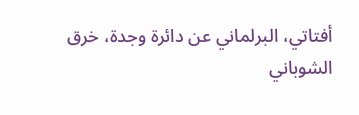أفتاتي، البرلماني عن دائرة وجدة، خرق الشوباني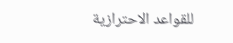للقواعد الاحترازية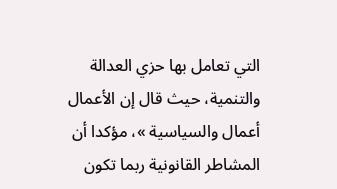التي تعامل بها حزي العدالة والتنمية، حيث قال إن الأعمال أعمال والسياسية »، مؤكدا أن المشاطر القانونية ربما تكون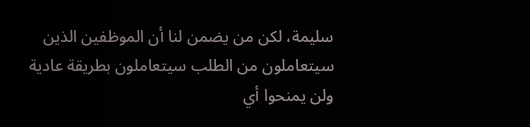سليمة، لكن من يضمن لنا أن الموظفين الذين سيتعاملون من الطلب سيتعاملون بطريقة عادية ولن يمنحوا أي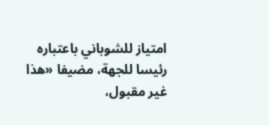امتياز للشوباني باعتباره رئيسا للجهة، مضيفا «هذا غير مقبول،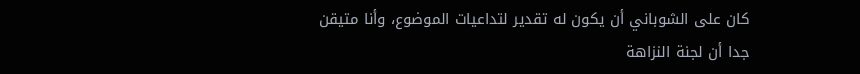كان على الشوباني أن يكون له تقدير لتداعيات الموضوع، وأنا متيقن جدا أن لجنة النزاهة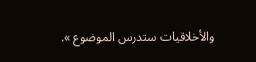والأخلاقيات ستدرس الموضوع ».